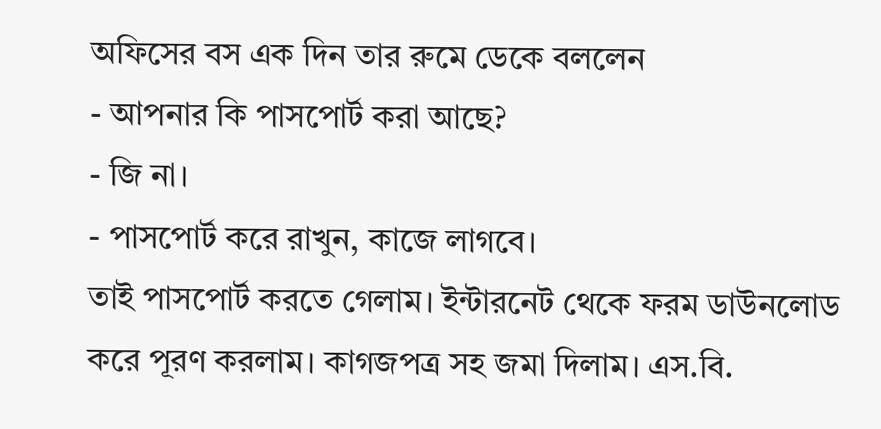অফিসের বস এক দিন তার রুমে ডেকে বললেন
- আপনার কি পাসপোর্ট করা আছে?
- জি না।
- পাসপোর্ট করে রাখুন, কাজে লাগবে।
তাই পাসপোর্ট করতে গেলাম। ইন্টারনেট থেকে ফরম ডাউনলোড করে পূরণ করলাম। কাগজপত্র সহ জমা দিলাম। এস.বি.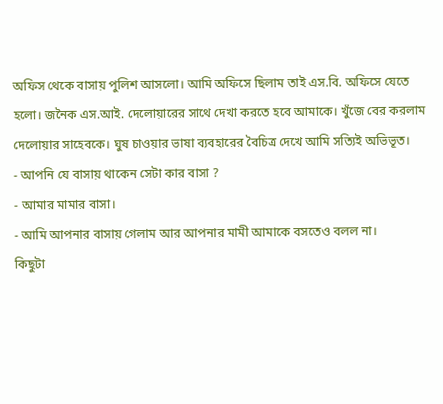অফিস থেকে বাসায় পুলিশ আসলো। আমি অফিসে ছিলাম তাই এস.বি. অফিসে যেতে হলো। জনৈক এস.আই. দেলোয়ারের সাথে দেখা করতে হবে আমাকে। খুঁজে বের করলাম দেলোয়ার সাহেবকে। ঘুষ চাওয়ার ভাষা ব্যবহারের বৈচিত্র দেখে আমি সত্যিই অভিভূত।
- আপনি যে বাসায় থাকেন সেটা কার বাসা ?
- আমার মামার বাসা।
- আমি আপনার বাসায় গেলাম আর আপনার মামী আমাকে বসতেও বলল না।
কিছুটা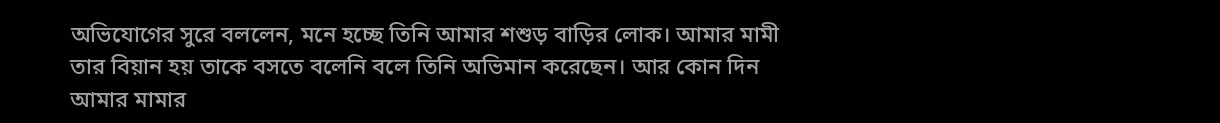অভিযোগের সুরে বললেন, মনে হচ্ছে তিনি আমার শশুড় বাড়ির লোক। আমার মামী তার বিয়ান হয় তাকে বসতে বলেনি বলে তিনি অভিমান করেছেন। আর কোন দিন আমার মামার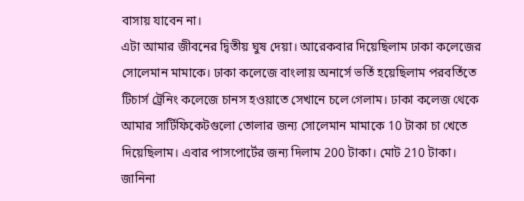বাসায় যাবেন না।
এটা আমার জীবনের দ্বিতীয় ঘুষ দেয়া। আরেকবার দিয়েছিলাম ঢাকা কলেজের সোলেমান মামাকে। ঢাকা কলেজে বাংলায় অনার্সে ভর্তি হয়েছিলাম পরবর্তিতে টিচার্স ট্রেনিং কলেজে চানস হওয়াতে সেখানে চলে গেলাম। ঢাকা কলেজ থেকে আমার সার্টিফিকেটগুলো তোলার জন্য সোলেমান মামাকে 10 টাকা চা খেতে দিয়েছিলাম। এবার পাসপোর্টের জন্য দিলাম 200 টাকা। মোট 210 টাকা। জানিনা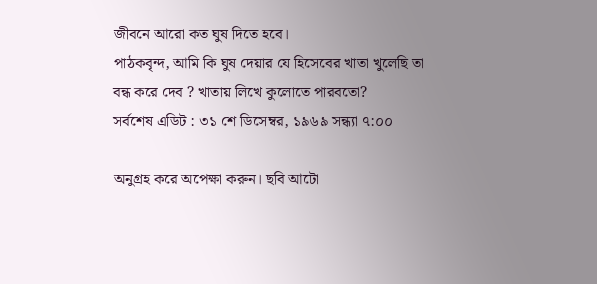জীবনে আরো কত ঘুষ দিতে হবে।
পাঠকবৃন্দ, আমি কি ঘুষ দেয়ার যে হিসেবের খাতা খুলেছি তা বন্ধ করে দেব ? খাতায় লিখে কুলোতে পারবতো?
সর্বশেষ এডিট : ৩১ শে ডিসেম্বর, ১৯৬৯ সন্ধ্যা ৭:০০

অনুগ্রহ করে অপেক্ষা করুন। ছবি আটো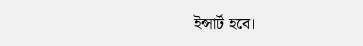ইন্সার্ট হবে।